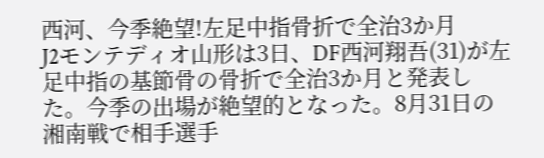西河、今季絶望!左足中指骨折で全治3か月
J2モンテディオ山形は3日、DF西河翔吾(31)が左足中指の基節骨の骨折で全治3か月と発表した。今季の出場が絶望的となった。8月31日の湘南戦で相手選手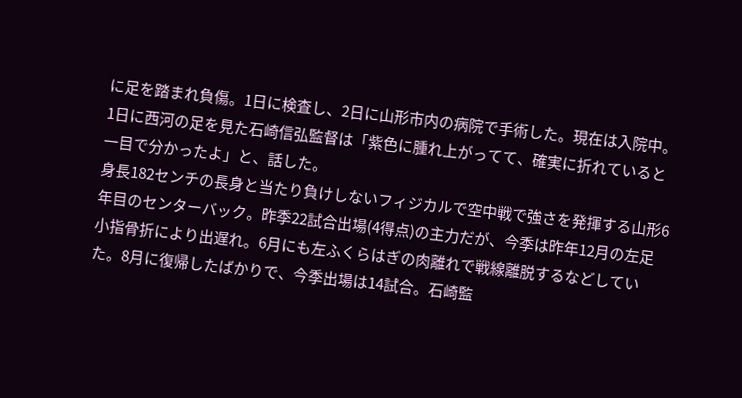に足を踏まれ負傷。1日に検査し、2日に山形市内の病院で手術した。現在は入院中。1日に西河の足を見た石崎信弘監督は「紫色に腫れ上がってて、確実に折れていると一目で分かったよ」と、話した。
身長182センチの長身と当たり負けしないフィジカルで空中戦で強さを発揮する山形6年目のセンターバック。昨季22試合出場(4得点)の主力だが、今季は昨年12月の左足小指骨折により出遅れ。6月にも左ふくらはぎの肉離れで戦線離脱するなどしていた。8月に復帰したばかりで、今季出場は14試合。石崎監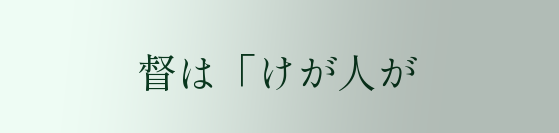督は「けが人が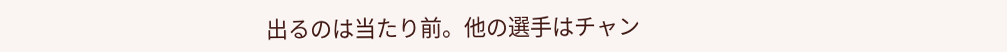出るのは当たり前。他の選手はチャン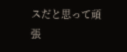スだと思って頑張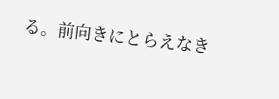る。前向きにとらえなき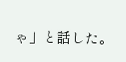ゃ」と話した。